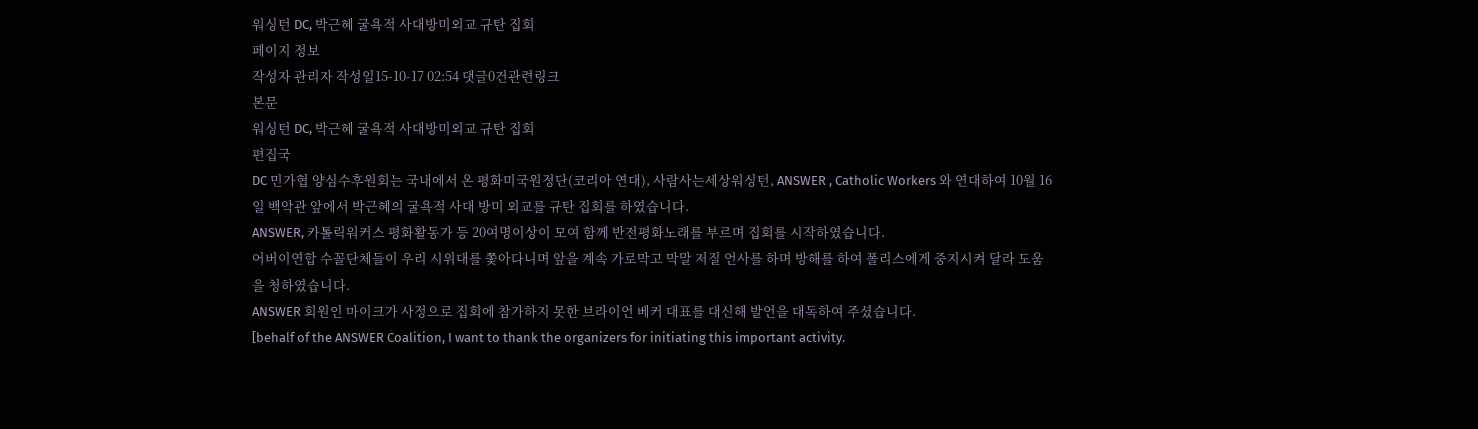워싱턴 DC, 박근혜 굴욕적 사대방미외교 규탄 집회
페이지 정보
작성자 관리자 작성일15-10-17 02:54 댓글0건관련링크
본문
워싱턴 DC, 박근혜 굴욕적 사대방미외교 규탄 집회
편집국
DC 민가협 양심수후원회는 국내에서 온 평화미국원정단(코리아 연대), 사람사는세상워싱턴, ANSWER , Catholic Workers 와 연대하여 10월 16일 백악관 앞에서 박근혜의 굴욕적 사대 방미 외교를 규탄 집회를 하였습니다.
ANSWER, 카톨릭워커스 평화활동가 등 20여명이상이 모여 함께 반전평화노래를 부르며 집회를 시작하였습니다.
어버이연합 수꼴단체들이 우리 시위대를 쫓아다니며 앞을 계속 가로막고 막말 저질 언사를 하며 방해를 하여 폴리스에게 중지시켜 달라 도움을 청하였습니다.
ANSWER 회원인 마이크가 사정으로 집회에 참가하지 못한 브라이언 베커 대표를 대신해 발언을 대독하여 주셨습니다.
[behalf of the ANSWER Coalition, I want to thank the organizers for initiating this important activity.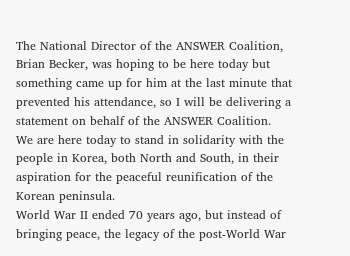The National Director of the ANSWER Coalition, Brian Becker, was hoping to be here today but something came up for him at the last minute that prevented his attendance, so I will be delivering a statement on behalf of the ANSWER Coalition.
We are here today to stand in solidarity with the people in Korea, both North and South, in their aspiration for the peaceful reunification of the Korean peninsula.
World War II ended 70 years ago, but instead of bringing peace, the legacy of the post-World War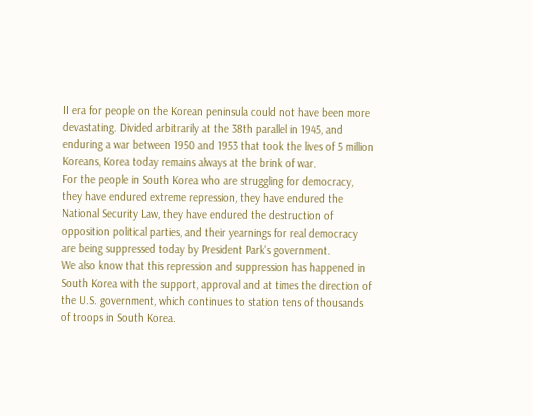II era for people on the Korean peninsula could not have been more devastating. Divided arbitrarily at the 38th parallel in 1945, and enduring a war between 1950 and 1953 that took the lives of 5 million Koreans, Korea today remains always at the brink of war.
For the people in South Korea who are struggling for democracy, they have endured extreme repression, they have endured the National Security Law, they have endured the destruction of opposition political parties, and their yearnings for real democracy are being suppressed today by President Park's government.
We also know that this repression and suppression has happened in South Korea with the support, approval and at times the direction of the U.S. government, which continues to station tens of thousands of troops in South Korea.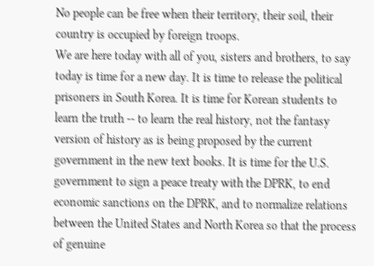No people can be free when their territory, their soil, their country is occupied by foreign troops.
We are here today with all of you, sisters and brothers, to say today is time for a new day. It is time to release the political prisoners in South Korea. It is time for Korean students to learn the truth -- to learn the real history, not the fantasy version of history as is being proposed by the current government in the new text books. It is time for the U.S. government to sign a peace treaty with the DPRK, to end economic sanctions on the DPRK, and to normalize relations between the United States and North Korea so that the process of genuine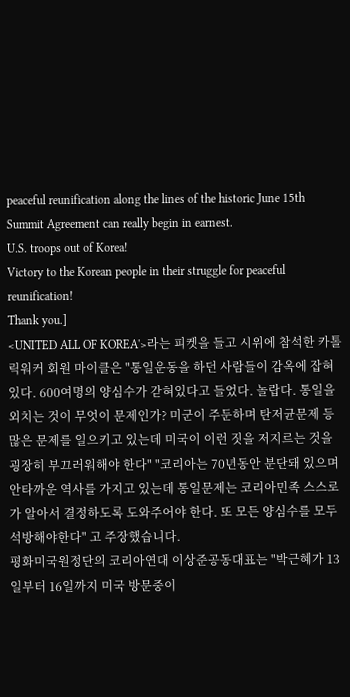peaceful reunification along the lines of the historic June 15th Summit Agreement can really begin in earnest.
U.S. troops out of Korea!
Victory to the Korean people in their struggle for peaceful reunification!
Thank you.]
<UNITED ALL OF KOREA'>라는 피켓을 들고 시위에 참석한 카톨릭워커 회원 마이클은 "통일운동을 하던 사람들이 감옥에 잡혀있다. 600여명의 양심수가 갇혀있다고 들었다. 놀랍다. 통일을 외치는 것이 무엇이 문제인가? 미군이 주둔하며 탄저균문제 등 많은 문제를 일으키고 있는데 미국이 이런 짓을 저지르는 것을 굉장히 부끄러워해야 한다" "코리아는 70년동안 분단돼 있으며 안타까운 역사를 가지고 있는데 통일문제는 코리아민족 스스로가 알아서 결정하도록 도와주어야 한다. 또 모든 양심수를 모두 석방해야한다" 고 주장했습니다.
평화미국원정단의 코리아연대 이상준공동대표는 "박근혜가 13일부터 16일까지 미국 방문중이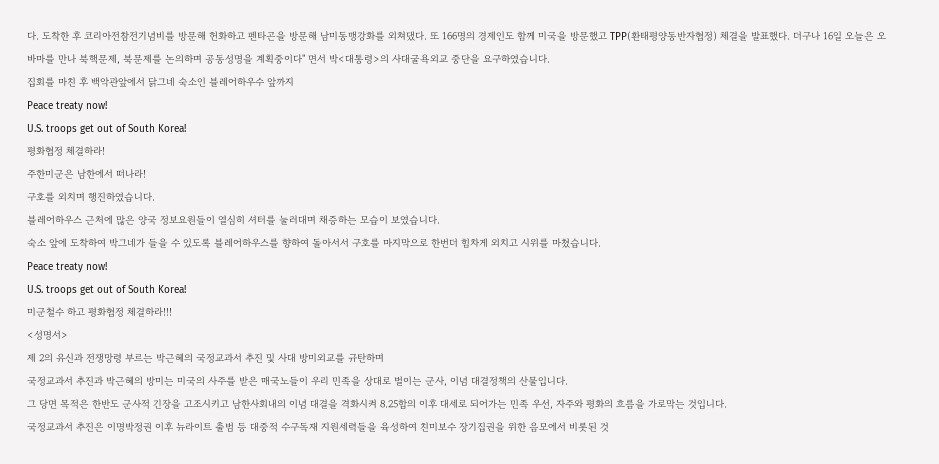다. 도착한 후 코리아전참전기념비를 방문해 헌화하고 펜타곤을 방문해 남미동맹강화를 외쳐댔다. 또 166명의 경제인도 함께 미국을 방문했고 TPP(환태평양동반자협정) 체결을 발표했다. 더구나 16일 오늘은 오바마를 만나 북핵문제, 북문제를 논의하며 공동성명을 계획중이다" 면서 박<대통령>의 사대굴욕외교 중단을 요구하였습니다.
집회를 마친 후 백악관앞에서 닭그네 숙소인 블레어하우수 앞까지
Peace treaty now!
U.S. troops get out of South Korea!
평화협정 체결하라!
주한미군은 남한에서 떠나라!
구호를 외치며 행진하였습니다.
블레어하우스 근처에 많은 양국 정보요원들이 열심히 셔터를 눌러대며 채증하는 모습이 보였습니다.
숙소 앞에 도착하여 박그네가 들을 수 있도록 블레어하우스를 향하여 돌아서서 구호를 마지막으로 한번더 힘차게 외치고 시위를 마쳤습니다.
Peace treaty now!
U.S. troops get out of South Korea!
미군철수 하고 평화협정 체결하라!!!
<성명서>
제 2의 유신과 전쟁망령 부르는 박근혜의 국정교과서 추진 및 사대 방미외교를 규탄하며
국정교과서 추진과 박근혜의 방미는 미국의 사주를 받은 매국노들이 우리 민족을 상대로 벌이는 군사, 이념 대결정책의 산물입니다.
그 당면 목적은 한반도 군사적 긴장을 고조시키고 남한사회내의 이념 대결을 격화시켜 8.25합의 이후 대세로 되어가는 민족 우선, 자주와 평화의 흐름을 가로막는 것입니다.
국정교과서 추진은 이명박정권 이후 뉴라이트 출범 등 대중적 수구독재 지원세력들을 육성하여 친미보수 장기집권을 위한 음모에서 비롯된 것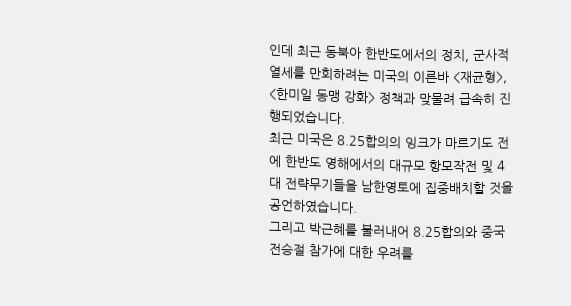인데 최근 동북아 한반도에서의 정치, 군사적 열세를 만회하려는 미국의 이른바 <재균형>, <한미일 동맹 강화> 정책과 맞물려 급속히 진행되었습니다.
최근 미국은 8.25합의의 잉크가 마르기도 전에 한반도 영해에서의 대규모 항모작전 및 4대 전략무기들을 남한영토에 집중배치할 것을 공언하였습니다.
그리고 박근혜를 불러내어 8.25합의와 중국 전승절 참가에 대한 우려를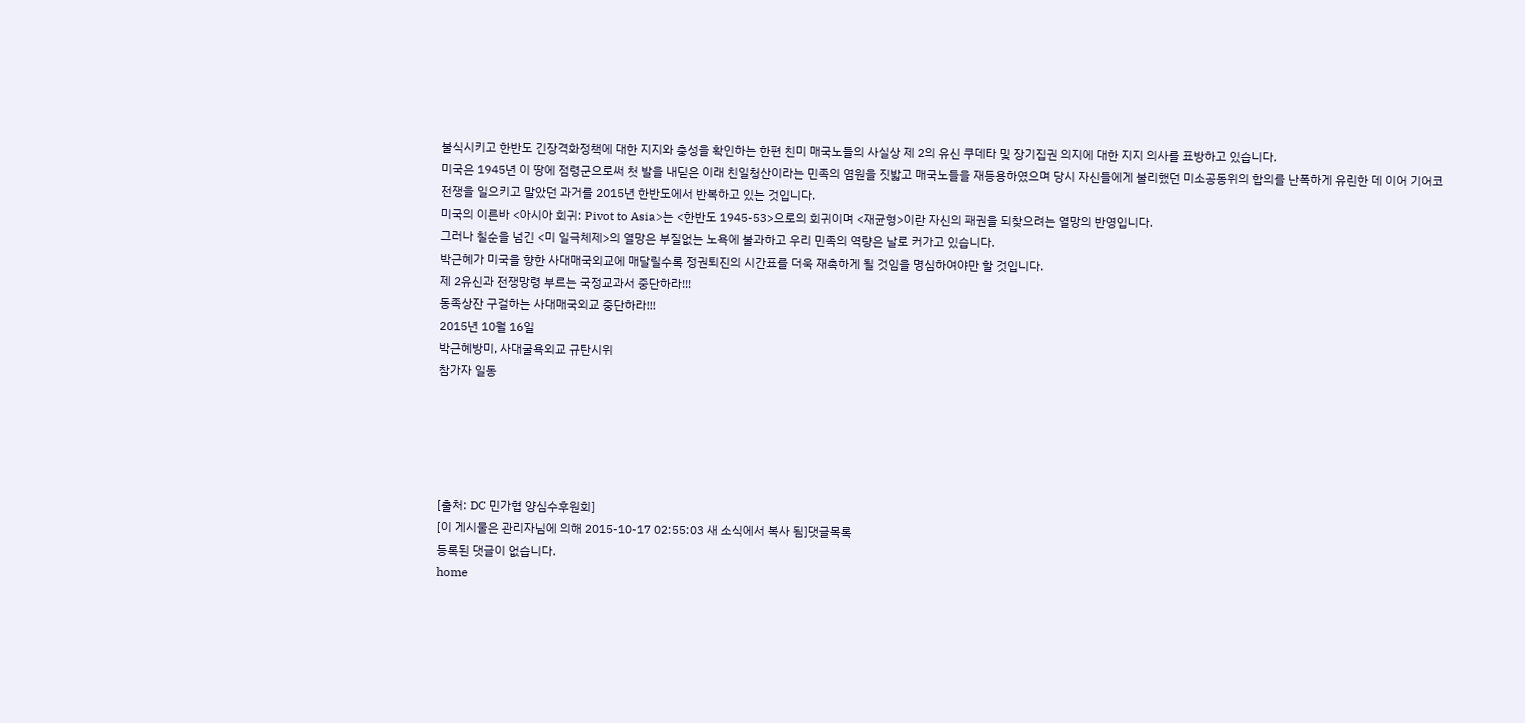불식시키고 한반도 긴장격화정책에 대한 지지와 충성을 확인하는 한편 친미 매국노들의 사실상 제 2의 유신 쿠데타 및 장기집권 의지에 대한 지지 의사를 표방하고 있습니다.
미국은 1945년 이 땅에 점령군으로써 첫 발을 내딛은 이래 친일청산이라는 민족의 염원을 짓밟고 매국노들을 재등용하였으며 당시 자신들에게 불리했던 미소공동위의 합의를 난폭하게 유린한 데 이어 기어코 전쟁을 일으키고 말았던 과거를 2015년 한반도에서 반복하고 있는 것입니다.
미국의 이른바 <아시아 회귀: Pivot to Asia>는 <한반도 1945-53>으로의 회귀이며 <재균형>이란 자신의 패권을 되찾으려는 열망의 반영입니다.
그러나 칠순을 넘긴 <미 일극체제>의 열망은 부질없는 노욕에 불과하고 우리 민족의 역량은 날로 커가고 있습니다.
박근혜가 미국을 향한 사대매국외교에 매달릴수록 정권퇴진의 시간표를 더욱 재촉하게 될 것임을 명심하여야만 할 것입니다.
제 2유신과 전쟁망령 부르는 국정교과서 중단하라!!!
동족상잔 구걸하는 사대매국외교 중단하라!!!
2015년 10월 16일
박근혜방미, 사대굴욕외교 규탄시위
참가자 일동





[출처: DC 민가협 양심수후원회]
[이 게시물은 관리자님에 의해 2015-10-17 02:55:03 새 소식에서 복사 됨]댓글목록
등록된 댓글이 없습니다.
home